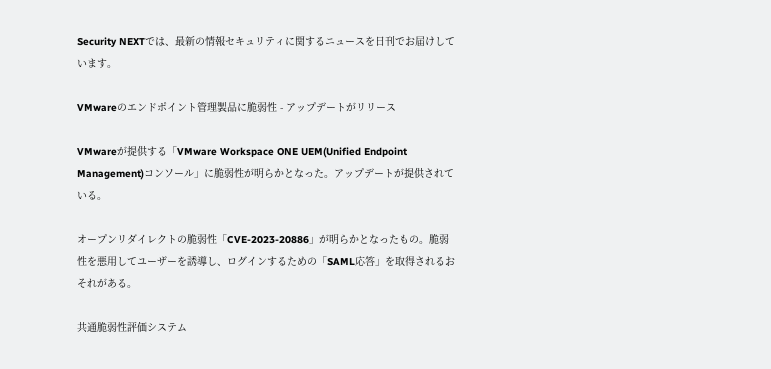Security NEXTでは、最新の情報セキュリティに関するニュースを日刊でお届けしています。

VMwareのエンドポイント管理製品に脆弱性 - アップデートがリリース

VMwareが提供する「VMware Workspace ONE UEM(Unified Endpoint Management)コンソール」に脆弱性が明らかとなった。アップデートが提供されている。

オープンリダイレクトの脆弱性「CVE-2023-20886」が明らかとなったもの。脆弱性を悪用してユーザーを誘導し、ログインするための「SAML応答」を取得されるおそれがある。

共通脆弱性評価システム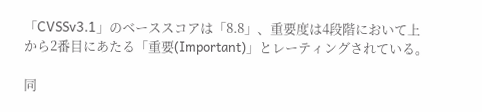「CVSSv3.1」のベーススコアは「8.8」、重要度は4段階において上から2番目にあたる「重要(Important)」とレーティングされている。

同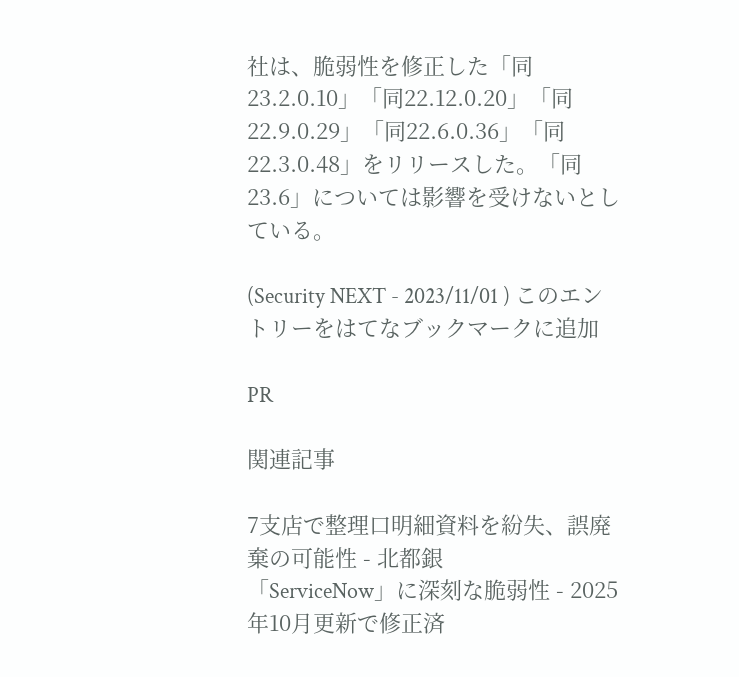社は、脆弱性を修正した「同23.2.0.10」「同22.12.0.20」「同22.9.0.29」「同22.6.0.36」「同22.3.0.48」をリリースした。「同23.6」については影響を受けないとしている。

(Security NEXT - 2023/11/01 ) このエントリーをはてなブックマークに追加

PR

関連記事

7支店で整理口明細資料を紛失、誤廃棄の可能性 - 北都銀
「ServiceNow」に深刻な脆弱性 - 2025年10月更新で修正済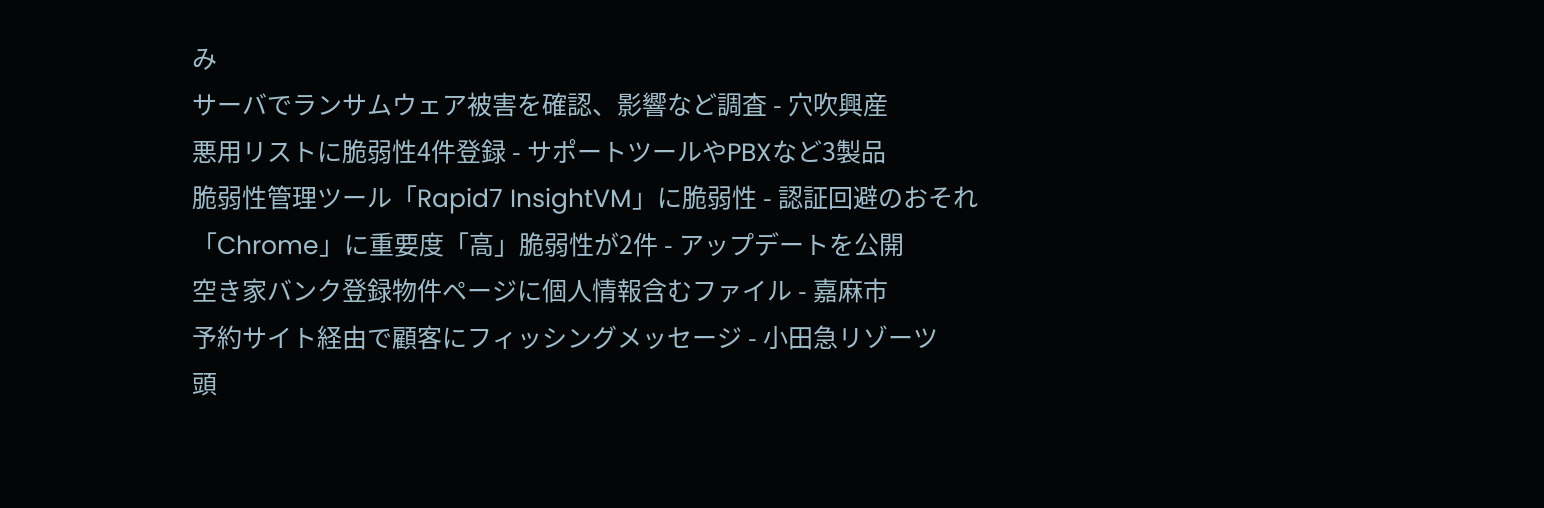み
サーバでランサムウェア被害を確認、影響など調査 - 穴吹興産
悪用リストに脆弱性4件登録 - サポートツールやPBXなど3製品
脆弱性管理ツール「Rapid7 InsightVM」に脆弱性 - 認証回避のおそれ
「Chrome」に重要度「高」脆弱性が2件 - アップデートを公開
空き家バンク登録物件ページに個人情報含むファイル - 嘉麻市
予約サイト経由で顧客にフィッシングメッセージ - 小田急リゾーツ
頭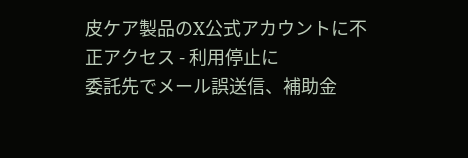皮ケア製品のX公式アカウントに不正アクセス - 利用停止に
委託先でメール誤送信、補助金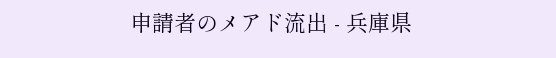申請者のメアド流出 - 兵庫県